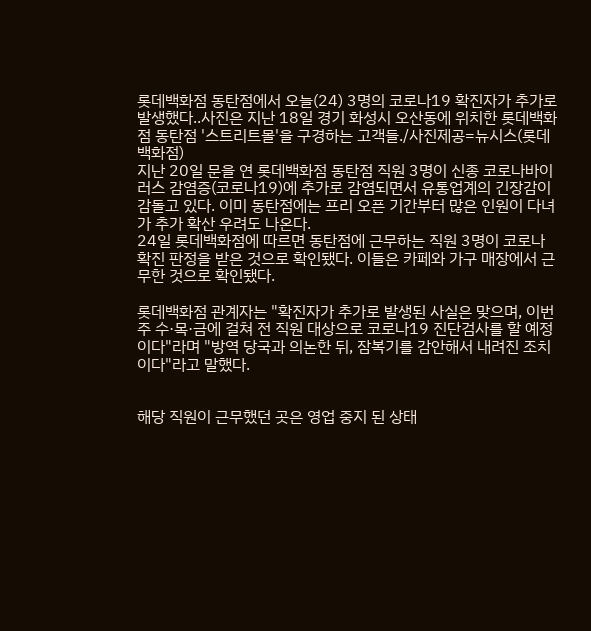롯데백화점 동탄점에서 오늘(24) 3명의 코로나19 확진자가 추가로 발생했다..사진은 지난 18일 경기 화성시 오산동에 위치한 롯데백화점 동탄점 '스트리트몰'을 구경하는 고객들./사진제공=뉴시스(롯데백화점)
지난 20일 문을 연 롯데백화점 동탄점 직원 3명이 신종 코로나바이러스 감염증(코로나19)에 추가로 감염되면서 유통업계의 긴장감이 감돌고 있다. 이미 동탄점에는 프리 오픈 기간부터 많은 인원이 다녀가 추가 확산 우려도 나온다.
24일 롯데백화점에 따르면 동탄점에 근무하는 직원 3명이 코로나 확진 판정을 받은 것으로 확인됐다. 이들은 카페와 가구 매장에서 근무한 것으로 확인됐다.

롯데백화점 관계자는 "확진자가 추가로 발생된 사실은 맞으며, 이번주 수·목·금에 걸쳐 전 직원 대상으로 코로나19 진단검사를 할 예정이다"라며 "방역 당국과 의논한 뒤, 잠복기를 감안해서 내려진 조치이다"라고 말했다.


해당 직원이 근무했던 곳은 영업 중지 된 상태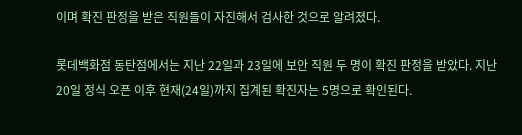이며 확진 판정을 받은 직원들이 자진해서 검사한 것으로 알려졌다.

롯데백화점 동탄점에서는 지난 22일과 23일에 보안 직원 두 명이 확진 판정을 받았다. 지난 20일 정식 오픈 이후 현재(24일)까지 집계된 확진자는 5명으로 확인된다.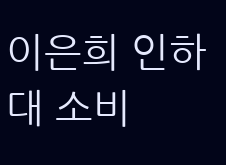이은희 인하대 소비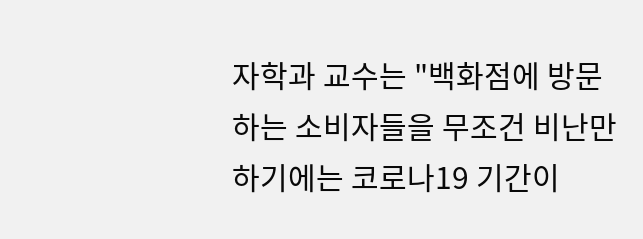자학과 교수는 "백화점에 방문하는 소비자들을 무조건 비난만 하기에는 코로나19 기간이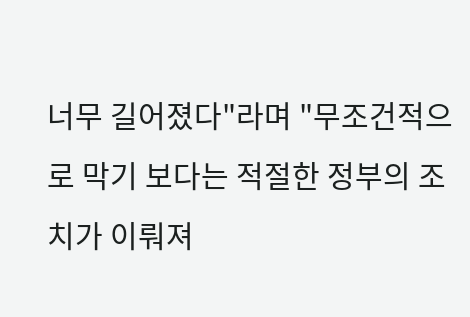너무 길어졌다"라며 "무조건적으로 막기 보다는 적절한 정부의 조치가 이뤄져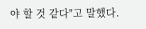야 할 것 같다"고 말했다.